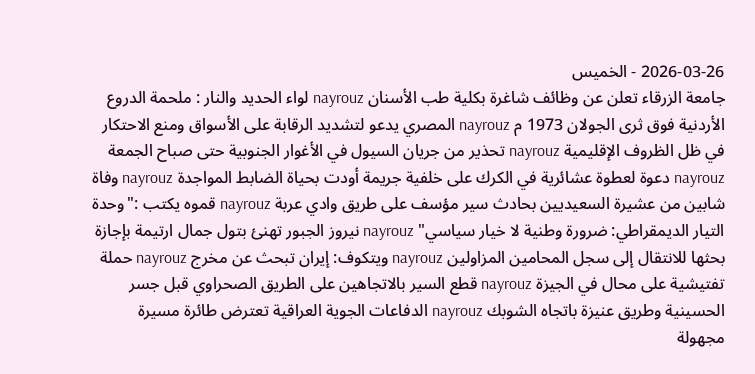2026-03-26 - الخميس
جامعة الزرقاء تعلن عن وظائف شاغرة بكلية طب الأسنان nayrouz لواء الحديد والنار : ملحمة الدروع الأردنية فوق ثرى الجولان 1973 م nayrouz المصري يدعو لتشديد الرقابة على الأسواق ومنع الاحتكار في ظل الظروف الإقليمية nayrouz تحذير من جريان السيول في الأغوار الجنوبية حتى صباح الجمعة nayrouz دعوة لعطوة عشائرية في الكرك على خلفية جريمة أودت بحياة الضابط المواجدة nayrouz وفاة شابين من عشيرة السعيديين بحادث سير مؤسف على طريق وادي عربة nayrouz قموه يكتب :"وحدة التيار الديمقراطي: ضرورة وطنية لا خيار سياسي" nayrouz نيروز الجبور تهنئ بتول جمال ارتيمة بإجازة بحثها للانتقال إلى سجل المحامين المزاولين nayrouz ويتكوف: إيران تبحث عن مخرج nayrouz حملة تفتيشية على محال في الجيزة nayrouz قطع السير بالاتجاهين على الطريق الصحراوي قبل جسر الحسينية وطريق عنيزة باتجاه الشوبك nayrouz الدفاعات الجوية العراقية تعترض طائرة مسيرة مجهولة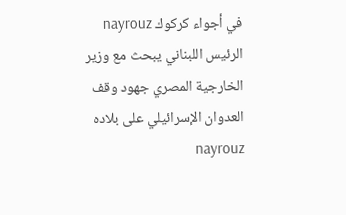في أجواء كركوك nayrouz الرئيس اللبناني يبحث مع وزير الخارجية المصري جهود وقف العدوان الإسرائيلي على بلاده nayrouz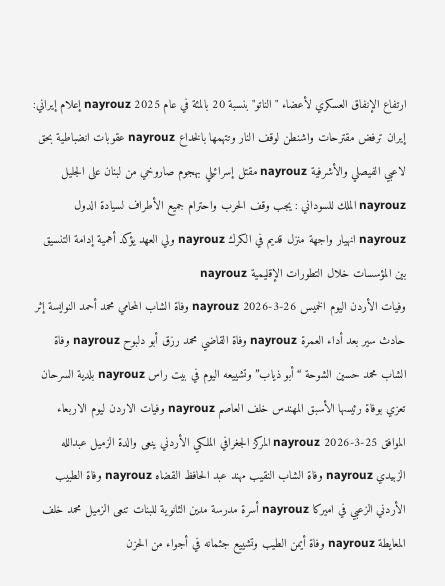ارتفاع الإنفاق العسكري لأعضاء "الناتو" بنسبة 20 بالمئة في عام 2025 nayrouz إعلام إيراني: إيران ترفض مقترحات واشنطن لوقف النار وتتهمها بالخداع nayrouz عقوبات انضباطية بحق لاعبي الفيصلي والأشرفية nayrouz مقتل إسرائيلي بهجوم صاروخي من لبنان على الجليل nayrouz الملك للسوداني : يجب وقف الحرب واحترام جميع الأطراف لسيادة الدول nayrouz انهيار واجهة منزل قديم في الكرك nayrouz ولي العهد يؤكد أهمية إدامة التنسيق بين المؤسسات خلال التطورات الإقليمية nayrouz
وفيات الأردن اليوم الخميس 26-3-2026 nayrouz وفاة الشاب المحامي محمد أحمد النوايسة إثر حادث سير بعد أداء العمرة nayrouz وفاة القاضي محمد رزق أبو دلبوح nayrouz وفاة الشاب محمد حسين الشوحة “أبو ذياب” وتشييعه اليوم في بيت راس nayrouz بلدية السرحان تعزي بوفاة رئيسها الأسبق المهندس خلف العاصم nayrouz وفيات الاردن ليوم الاربعاء الموافق 25-3-2026 nayrouz المركز الجغرافي الملكي الأردني ينعى والدة الزميل عبدالله الزبيدي nayrouz وفاة الشاب النقيب مهند عبد الحافظ القضاه nayrouz وفاة الطبيب الأردني الزعبي في اميركا nayrouz أسرة مدرسة مدين الثانوية للبنات تنعى الزميل محمد خلف المعايطة nayrouz وفاة أيمن الطيب وتشييع جثمانه في أجواء من الحزن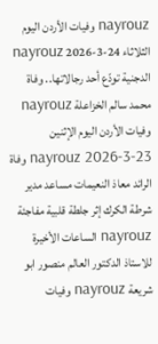nayrouz وفيات الأردن اليوم الثلاثاء 24-3-2026 nayrouz الدجنية تودّع أحد رجالاتها.. وفاة محمد سالم الخزاعلة nayrouz وفيات الأردن اليوم الإثنين 23-3-2026 nayrouz وفاة الرائد معاذ النعيمات مساعد مدير شرطة الكرك إثر جلطة قلبية مفاجئة nayrouz الساعات الأخيرة للاستاذ الدكتور العالم منصور ابو شريعة nayrouz وفيات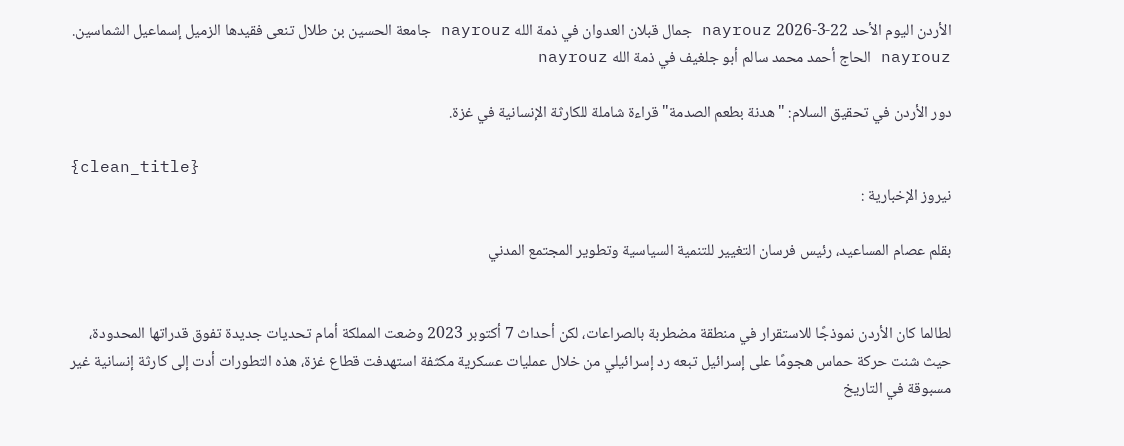الأردن اليوم الأحد 22-3-2026 nayrouz جمال قبلان العدوان في ذمة الله nayrouz جامعة الحسين بن طلال تنعى فقيدها الزميل إسماعيل الشماسين. nayrouz الحاج أحمد محمد سالم أبو جلغيف في ذمة الله nayrouz

دور الأردن في تحقيق السلام: "هدنة بطعم الصدمة" قراءة شاملة للكارثة الإنسانية في غزة.

{clean_title}
نيروز الإخبارية :

بقلم عصام المساعيد، رئيس فرسان التغيير للتنمية السياسية وتطوير المجتمع المدني


لطالما كان الأردن نموذجًا للاستقرار في منطقة مضطربة بالصراعات، لكن أحداث 7 أكتوبر 2023 وضعت المملكة أمام تحديات جديدة تفوق قدراتها المحدودة، حيث شنت حركة حماس هجومًا على إسرائيل تبعه رد إسرائيلي من خلال عمليات عسكرية مكثفة استهدفت قطاع غزة، هذه التطورات أدت إلى كارثة إنسانية غير مسبوقة في التاريخ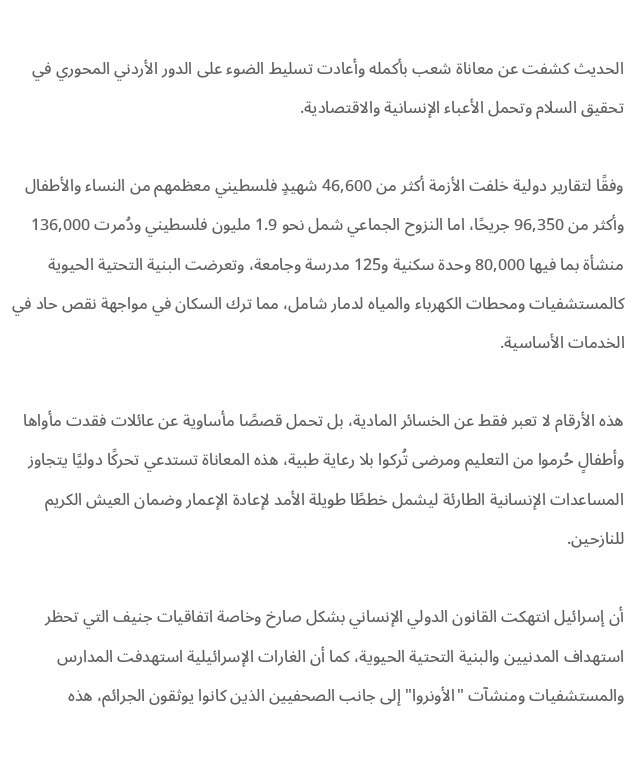الحديث كشفت عن معاناة شعب بأكمله وأعادت تسليط الضوء على الدور الأردني المحوري في تحقيق السلام وتحمل الأعباء الإنسانية والاقتصادية.

وفقًا لتقارير دولية خلفت الأزمة أكثر من 46,600 شهيدٍ فلسطيني معظمهم من النساء والأطفال وأكثر من 96,350 جريحًا، اما النزوح الجماعي شمل نحو 1.9 مليون فلسطيني ودُمرت 136,000 منشأة بما فيها 80,000 وحدة سكنية و125 مدرسة وجامعة، وتعرضت البنية التحتية الحيوية كالمستشفيات ومحطات الكهرباء والمياه لدمار شامل، مما ترك السكان في مواجهة نقص حاد في الخدمات الأساسية.

هذه الأرقام لا تعبر فقط عن الخسائر المادية، بل تحمل قصصًا مأساوية عن عائلات فقدت مأواها وأطفالٍ حُرموا من التعليم ومرضى تُركوا بلا رعاية طبية، هذه المعاناة تستدعي تحركًا دوليًا يتجاوز المساعدات الإنسانية الطارئة ليشمل خططًا طويلة الأمد لإعادة الإعمار وضمان العيش الكريم للنازحين.

أن إسرائيل انتهكت القانون الدولي الإنساني بشكل صارخ وخاصة اتفاقيات جنيف التي تحظر استهداف المدنيين والبنية التحتية الحيوية، كما أن الغارات الإسرائيلية استهدفت المدارس والمستشفيات ومنشآت "الأونروا" إلى جانب الصحفيين الذين كانوا يوثقون الجرائم، هذه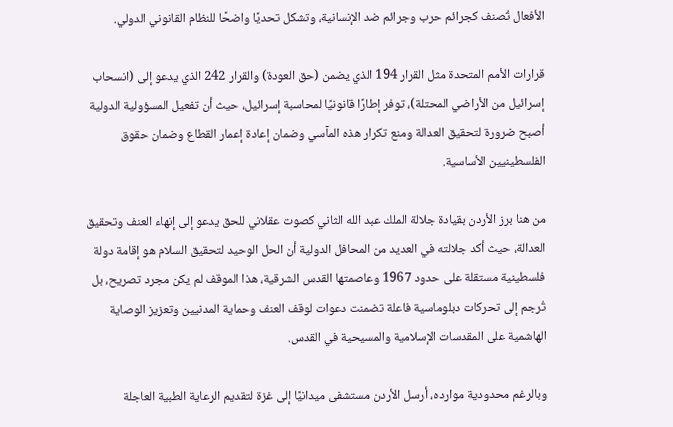الأفعال تُصنف كجرائم حرب وجرائم ضد الإنسانية، وتشكل تحديًا واضحًا للنظام القانوني الدولي.

قرارات الأمم المتحدة مثل القرار 194 الذي يضمن (حق العودة) والقرار 242 الذي يدعو إلى (انسحاب إسرائيل من الأراضي المحتلة)، توفر إطارًا قانونيًا لمحاسبة إسرائيل، حيث أن تفعيل المسؤولية الدولية أصبح ضرورة لتحقيق العدالة ومنع تكرار هذه المآسي وضمان إعادة إعمار القطاع وضمان حقوق الفلسطينيين الأساسية.

من هنا برز الأردن بقيادة جلالة الملك عبد الله الثاني كصوت عقلاني للحق يدعو إلى إنهاء العنف وتحقيق العدالة، حيث أكد جلالته في العديد من المحافل الدولية أن الحل الوحيد لتحقيق السلام هو إقامة دولة فلسطينية مستقلة على حدود 1967 وعاصمتها القدس الشرقية، هذا الموقف لم يكن مجرد تصريح، بل تُرجم إلى تحركات دبلوماسية فاعلة تضمنت دعوات لوقف العنف وحماية المدنيين وتعزيز الوصاية الهاشمية على المقدسات الإسلامية والمسيحية في القدس.

وبالرغم محدودية موارده، أرسل الأردن مستشفى ميدانيًا إلى غزة لتقديم الرعاية الطبية العاجلة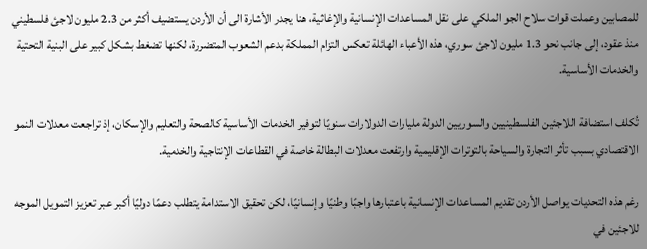للمصابين وعملت قوات سلاح الجو الملكي على نقل المساعدات الإنسانية والإغاثية، هنا يجدر الأشارة الى أن الأردن يستضيف أكثر من 2.3 مليون لاجئ فلسطيني منذ عقود، إلى جانب نحو 1.3 مليون لاجئ سوري، هذه الأعباء الهائلة تعكس التزام المملكة بدعم الشعوب المتضررة، لكنها تضغط بشكل كبير على البنية التحتية والخدمات الأساسية.

تُكلف استضافة اللاجئين الفلسطينيين والسوريين الدولة مليارات الدولارات سنويًا لتوفير الخدمات الأساسية كالصحة والتعليم والإسكان، إذ تراجعت معدلات النمو الاقتصادي بسبب تأثر التجارة والسياحة بالتوترات الإقليمية وارتفعت معدلات البطالة خاصة في القطاعات الإنتاجية والخدمية.

رغم هذه التحديات يواصل الأردن تقديم المساعدات الإنسانية باعتبارها واجبًا وطنيًا وإنسانيًا، لكن تحقيق الاستدامة يتطلب دعمًا دوليًا أكبر عبر تعزيز التمويل الموجه للاجئين في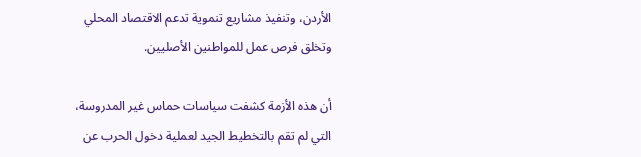الأردن، وتنفيذ مشاريع تنموية تدعم الاقتصاد المحلي وتخلق فرص عمل للمواطنين الأصليين.

أن هذه الأزمة كشفت سياسات حماس غير المدروسة، التي لم تقم بالتخطيط الجيد لعملية دخول الحرب عن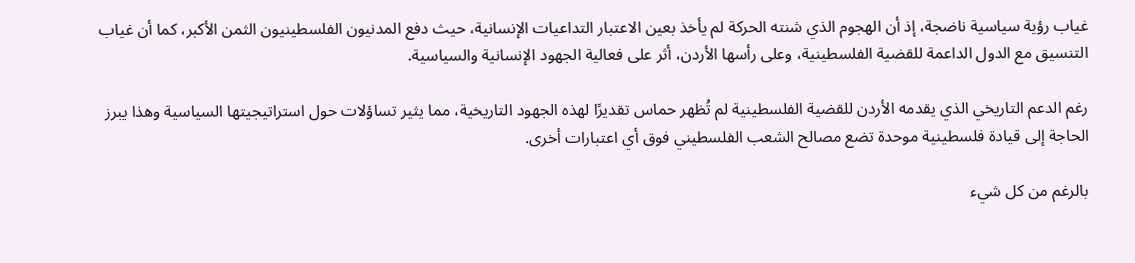غياب رؤية سياسية ناضجة، إذ أن الهجوم الذي شنته الحركة لم يأخذ بعين الاعتبار التداعيات الإنسانية، حيث دفع المدنيون الفلسطينيون الثمن الأكبر، كما أن غياب التنسيق مع الدول الداعمة للقضية الفلسطينية، وعلى رأسها الأردن، أثر على فعالية الجهود الإنسانية والسياسية.

رغم الدعم التاريخي الذي يقدمه الأردن للقضية الفلسطينية لم تُظهر حماس تقديرًا لهذه الجهود التاريخية، مما يثير تساؤلات حول استراتيجيتها السياسية وهذا يبرز الحاجة إلى قيادة فلسطينية موحدة تضع مصالح الشعب الفلسطيني فوق أي اعتبارات أخرى.

بالرغم من كل شيء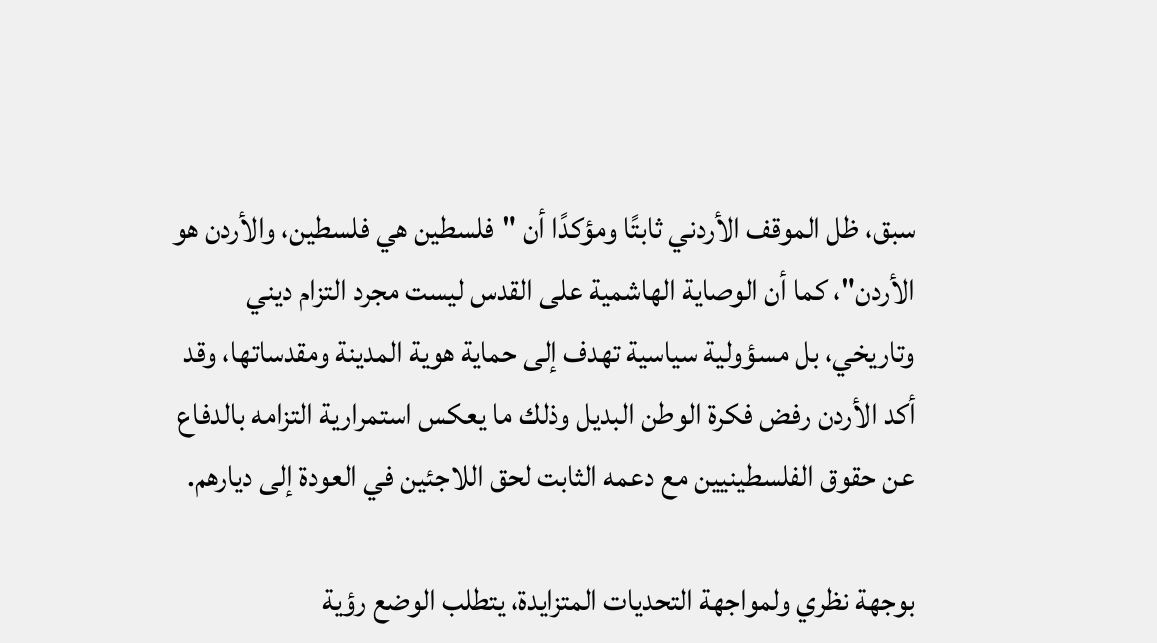سبق، ظل الموقف الأردني ثابتًا ومؤكدًا أن "فلسطين هي فلسطين، والأردن هو الأردن"، كما أن الوصاية الهاشمية على القدس ليست مجرد التزام ديني وتاريخي، بل مسؤولية سياسية تهدف إلى حماية هوية المدينة ومقدساتها، وقد أكد الأردن رفض فكرة الوطن البديل وذلك ما يعكس استمرارية التزامه بالدفاع عن حقوق الفلسطينيين مع دعمه الثابت لحق اللاجئين في العودة إلى ديارهم.

بوجهة نظري ولمواجهة التحديات المتزايدة، يتطلب الوضع رؤية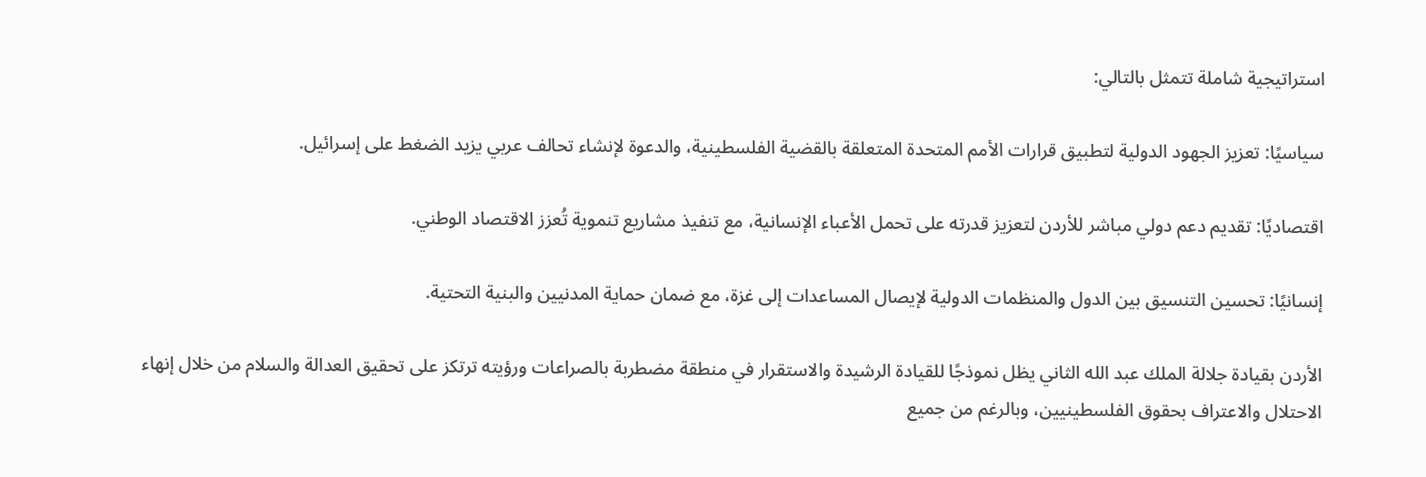استراتيجية شاملة تتمثل بالتالي:

سياسيًا: تعزيز الجهود الدولية لتطبيق قرارات الأمم المتحدة المتعلقة بالقضية الفلسطينية، والدعوة لإنشاء تحالف عربي يزيد الضغط على إسرائيل.

اقتصاديًا: تقديم دعم دولي مباشر للأردن لتعزيز قدرته على تحمل الأعباء الإنسانية، مع تنفيذ مشاريع تنموية تُعزز الاقتصاد الوطني.

إنسانيًا: تحسين التنسيق بين الدول والمنظمات الدولية لإيصال المساعدات إلى غزة، مع ضمان حماية المدنيين والبنية التحتية.

الأردن بقيادة جلالة الملك عبد الله الثاني يظل نموذجًا للقيادة الرشيدة والاستقرار في منطقة مضطربة بالصراعات ورؤيته ترتكز على تحقيق العدالة والسلام من خلال إنهاء الاحتلال والاعتراف بحقوق الفلسطينيين، وبالرغم من جميع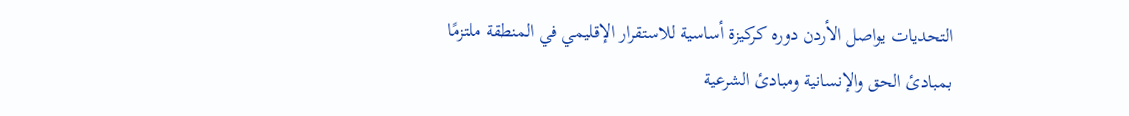التحديات يواصل الأردن دوره كركيزة أساسية للاستقرار الإقليمي في المنطقة ملتزمًا بمبادئ الحق والإنسانية ومبادئ الشرعية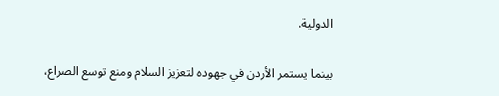الدولية.

بينما يستمر الأردن في جهوده لتعزيز السلام ومنع توسع الصراع،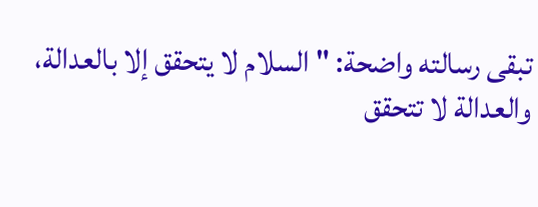تبقى رسالته واضحة: "السلام لا يتحقق إلا بالعدالة، والعدالة لا تتحقق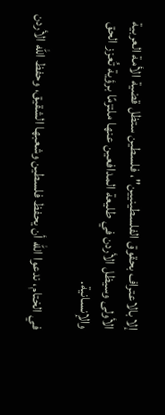إلا بالاعتراف بحقوق الفلسطينيين"، فلسطين ستظل قضية الأمة العربية الأولى وسيظل الأردن في طليعة المدافعين عنها ملتزمًا برؤية تُعزز الحق والإنسانية.

في الختام، ندعوا الله أن يحفظ فلسطين وشعبها الشقيق، وحفظ الله الأردن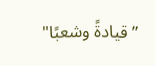”قيادةً وشعبًا"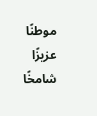موطنًا عزيزًا شامخًا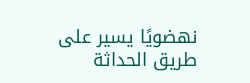نهضويًا يسير على طريق الحداثة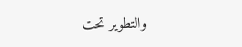والتطوير تحت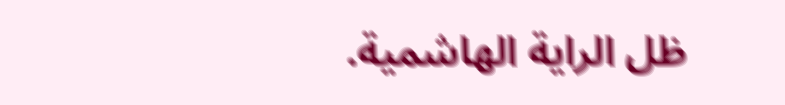ظل الراية الهاشمية.